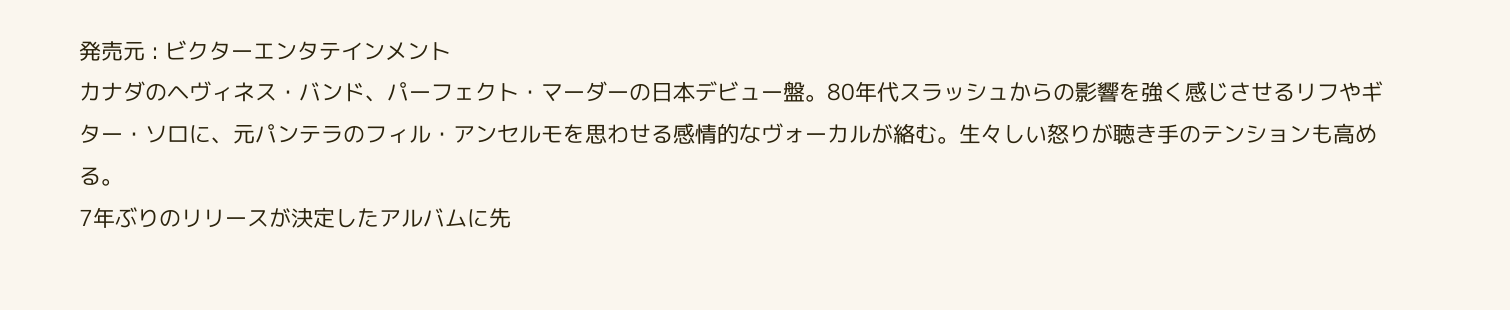発売元 : ビクターエンタテインメント
カナダのヘヴィネス・バンド、パーフェクト・マーダーの日本デビュー盤。80年代スラッシュからの影響を強く感じさせるリフやギター・ソロに、元パンテラのフィル・アンセルモを思わせる感情的なヴォーカルが絡む。生々しい怒りが聴き手のテンションも高める。
7年ぶりのリリースが決定したアルバムに先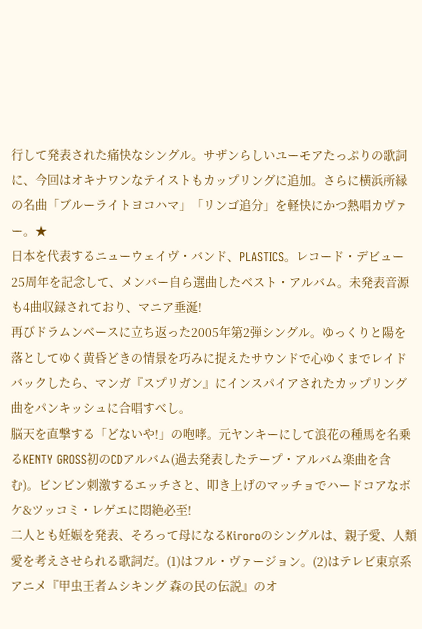行して発表された痛快なシングル。サザンらしいユーモアたっぷりの歌詞に、今回はオキナワンなテイストもカップリングに追加。さらに横浜所縁の名曲「ブルーライトヨコハマ」「リンゴ追分」を軽快にかつ熱唱カヴァー。★
日本を代表するニューウェイヴ・バンド、PLASTICS。レコード・デビュー25周年を記念して、メンバー自ら選曲したベスト・アルバム。未発表音源も4曲収録されており、マニア垂涎!
再びドラムンベースに立ち返った2005年第2弾シングル。ゆっくりと陽を落としてゆく黄昏どきの情景を巧みに捉えたサウンドで心ゆくまでレイドバックしたら、マンガ『スプリガン』にインスパイアされたカップリング曲をパンキッシュに合唱すべし。
脳天を直撃する「どないや!」の咆哮。元ヤンキーにして浪花の種馬を名乗るKENTY GROSS初のCDアルバム(過去発表したテープ・アルバム楽曲を含む)。ビンビン刺激するエッチさと、叩き上げのマッチョでハードコアなボケ&ツッコミ・レゲエに悶絶必至!
二人とも妊娠を発表、そろって母になるKiroroのシングルは、親子愛、人類愛を考えさせられる歌詞だ。(1)はフル・ヴァージョン。(2)はテレビ東京系アニメ『甲虫王者ムシキング 森の民の伝説』のオ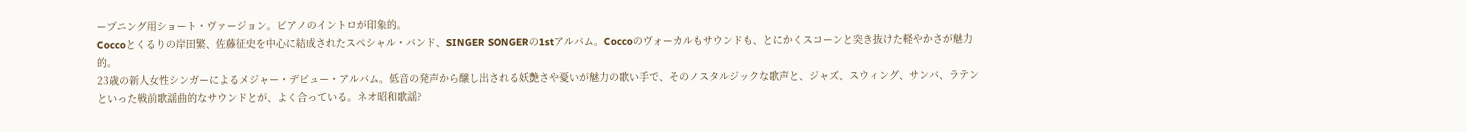ープニング用ショート・ヴァージョン。ピアノのイントロが印象的。
Coccoとくるりの岸田繁、佐藤征史を中心に結成されたスペシャル・バンド、SINGER SONGERの1stアルバム。Coccoのヴォーカルもサウンドも、とにかくスコーンと突き抜けた軽やかさが魅力的。
23歳の新人女性シンガーによるメジャー・デビュー・アルバム。低音の発声から醸し出される妖艶さや憂いが魅力の歌い手で、そのノスタルジックな歌声と、ジャズ、スウィング、サンバ、ラテンといった戦前歌謡曲的なサウンドとが、よく合っている。ネオ昭和歌謡?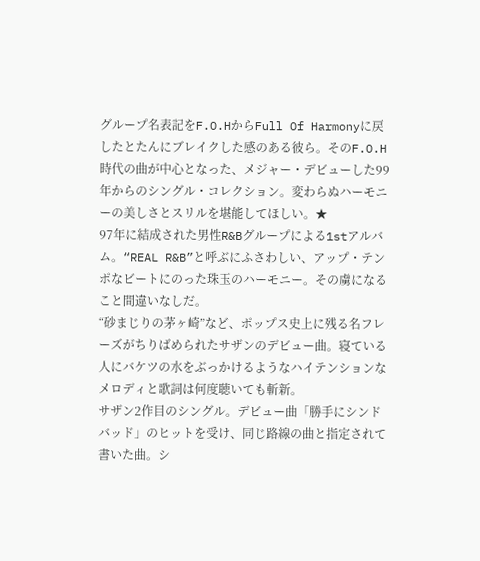グループ名表記をF.O.HからFull Of Harmonyに戻したとたんにブレイクした感のある彼ら。そのF.O.H時代の曲が中心となった、メジャー・デビューした99年からのシングル・コレクション。変わらぬハーモニーの美しさとスリルを堪能してほしい。★
97年に結成された男性R&Bグループによる1stアルバム。“REAL R&B”と呼ぶにふさわしい、アップ・テンポなビートにのった珠玉のハーモニー。その虜になること間違いなしだ。
“砂まじりの茅ヶ崎”など、ポップス史上に残る名フレーズがちりばめられたサザンのデビュー曲。寝ている人にバケツの水をぶっかけるようなハイテンションなメロディと歌詞は何度聴いても斬新。
サザン2作目のシングル。デビュー曲「勝手にシンドバッド」のヒットを受け、同じ路線の曲と指定されて書いた曲。シ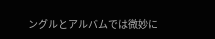ングルとアルバムでは微妙に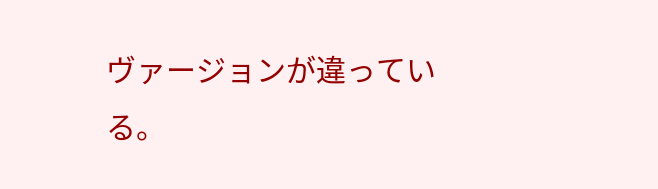ヴァージョンが違っている。